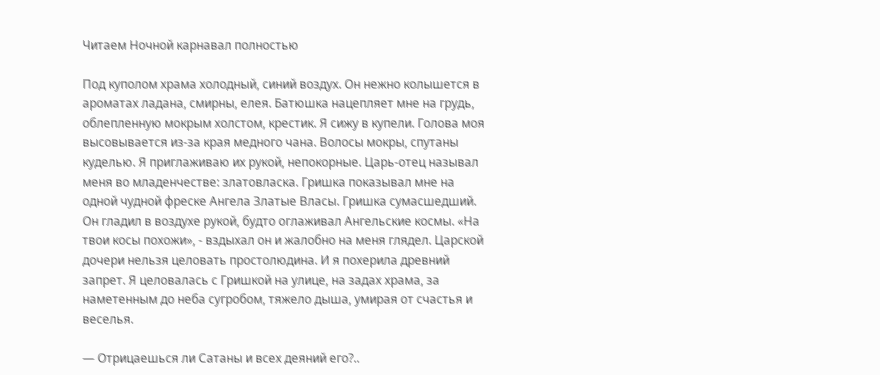Читаем Ночной карнавал полностью

Под куполом храма холодный, синий воздух. Он нежно колышется в ароматах ладана, смирны, елея. Батюшка нацепляет мне на грудь, облепленную мокрым холстом, крестик. Я сижу в купели. Голова моя высовывается из-за края медного чана. Волосы мокры, спутаны куделью. Я приглаживаю их рукой, непокорные. Царь-отец называл меня во младенчестве: златовласка. Гришка показывал мне на одной чудной фреске Ангела Златые Власы. Гришка сумасшедший. Он гладил в воздухе рукой, будто оглаживал Ангельские космы. «На твои косы похожи», - вздыхал он и жалобно на меня глядел. Царской дочери нельзя целовать простолюдина. И я похерила древний запрет. Я целовалась с Гришкой на улице, на задах храма, за наметенным до неба сугробом, тяжело дыша, умирая от счастья и веселья.

— Отрицаешься ли Сатаны и всех деяний его?..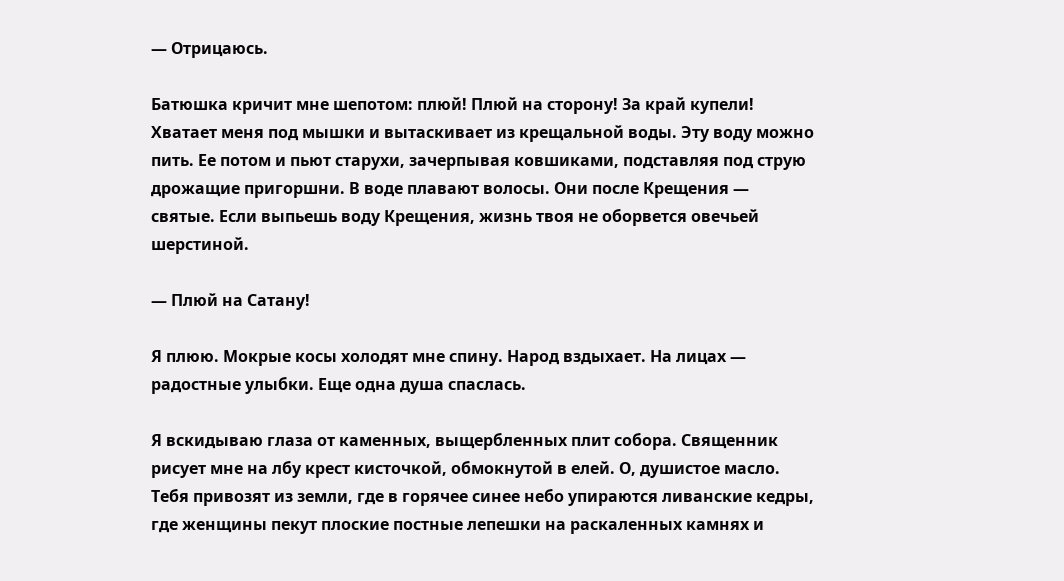— Отрицаюсь.

Батюшка кричит мне шепотом: плюй! Плюй на сторону! За край купели! Хватает меня под мышки и вытаскивает из крещальной воды. Эту воду можно пить. Ее потом и пьют старухи, зачерпывая ковшиками, подставляя под струю дрожащие пригоршни. В воде плавают волосы. Они после Крещения — святые. Если выпьешь воду Крещения, жизнь твоя не оборвется овечьей шерстиной.

— Плюй на Сатану!

Я плюю. Мокрые косы холодят мне спину. Народ вздыхает. На лицах — радостные улыбки. Еще одна душа спаслась.

Я вскидываю глаза от каменных, выщербленных плит собора. Священник рисует мне на лбу крест кисточкой, обмокнутой в елей. О, душистое масло. Тебя привозят из земли, где в горячее синее небо упираются ливанские кедры, где женщины пекут плоские постные лепешки на раскаленных камнях и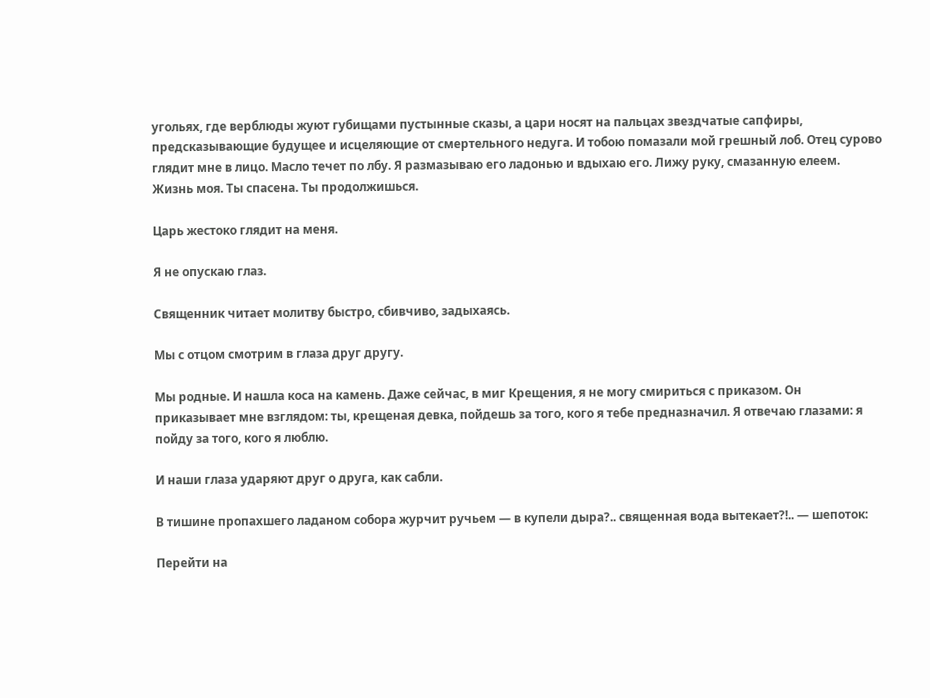угольях, где верблюды жуют губищами пустынные сказы, а цари носят на пальцах звездчатые сапфиры, предсказывающие будущее и исцеляющие от смертельного недуга. И тобою помазали мой грешный лоб. Отец сурово глядит мне в лицо. Масло течет по лбу. Я размазываю его ладонью и вдыхаю его. Лижу руку, смазанную елеем. Жизнь моя. Ты спасена. Ты продолжишься.

Царь жестоко глядит на меня.

Я не опускаю глаз.

Священник читает молитву быстро, сбивчиво, задыхаясь.

Мы с отцом смотрим в глаза друг другу.

Мы родные. И нашла коса на камень. Даже сейчас, в миг Крещения, я не могу смириться с приказом. Он приказывает мне взглядом: ты, крещеная девка, пойдешь за того, кого я тебе предназначил. Я отвечаю глазами: я пойду за того, кого я люблю.

И наши глаза ударяют друг о друга, как сабли.

В тишине пропахшего ладаном собора журчит ручьем — в купели дыра?.. священная вода вытекает?!.. — шепоток:

Перейти на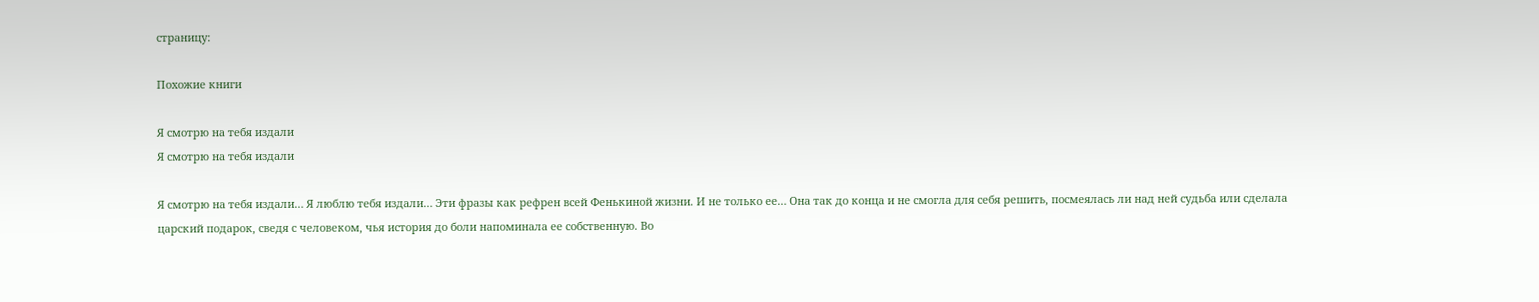страницу:

Похожие книги

Я смотрю на тебя издали
Я смотрю на тебя издали

Я смотрю на тебя издали… Я люблю тебя издали… Эти фразы как рефрен всей Фенькиной жизни. И не только ее… Она так до конца и не смогла для себя решить, посмеялась ли над ней судьба или сделала царский подарок, сведя с человеком, чья история до боли напоминала ее собственную. Во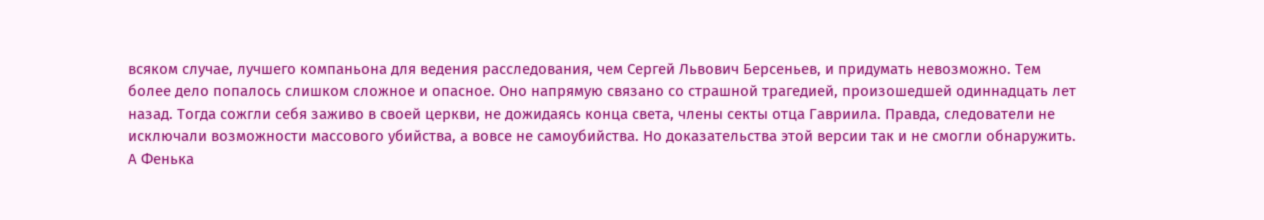всяком случае, лучшего компаньона для ведения расследования, чем Сергей Львович Берсеньев, и придумать невозможно. Тем более дело попалось слишком сложное и опасное. Оно напрямую связано со страшной трагедией, произошедшей одиннадцать лет назад. Тогда сожгли себя заживо в своей церкви, не дожидаясь конца света, члены секты отца Гавриила. Правда, следователи не исключали возможности массового убийства, а вовсе не самоубийства. Но доказательства этой версии так и не смогли обнаружить. А Фенька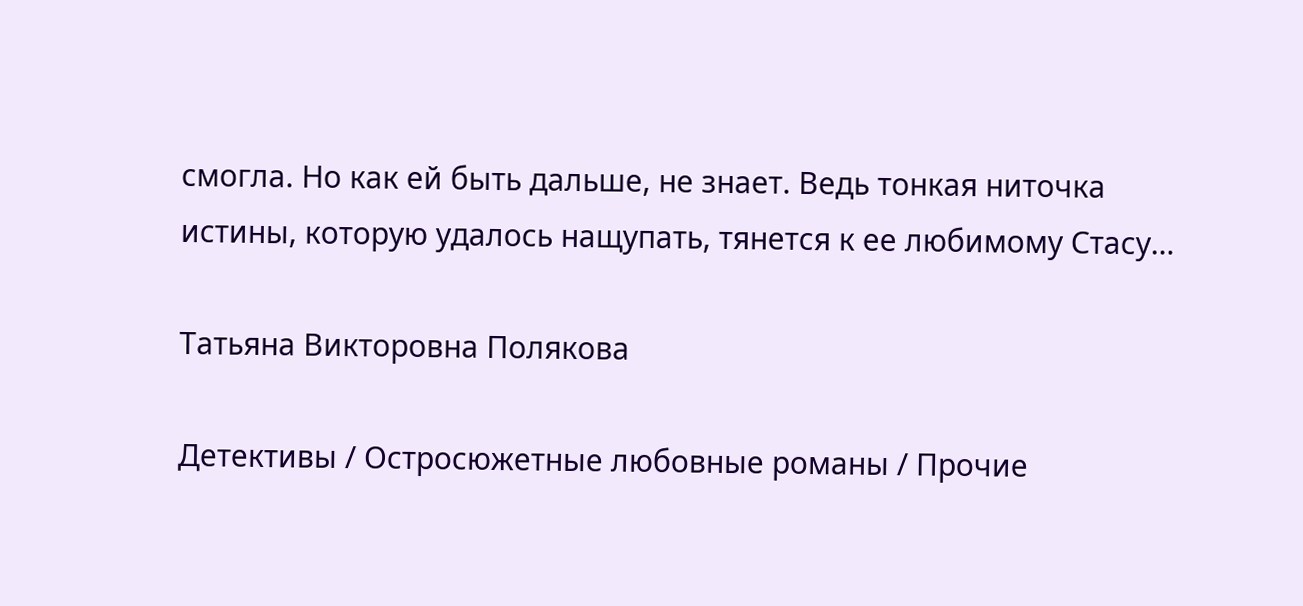смогла. Но как ей быть дальше, не знает. Ведь тонкая ниточка истины, которую удалось нащупать, тянется к ее любимому Стасу…

Татьяна Викторовна Полякова

Детективы / Остросюжетные любовные романы / Прочие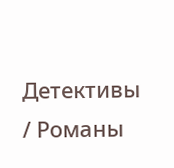Детективы / Романы